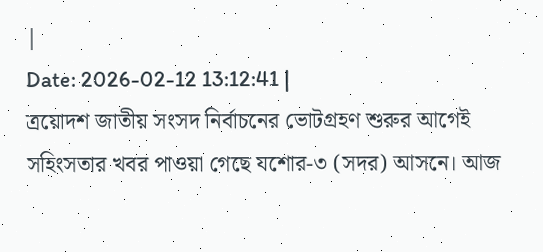|
Date: 2026-02-12 13:12:41 |
ত্রয়োদশ জাতীয় সংসদ নির্বাচনের ভোটগ্রহণ শুরুর আগেই সহিংসতার খবর পাওয়া গেছে যশোর-৩ (সদর) আসনে। আজ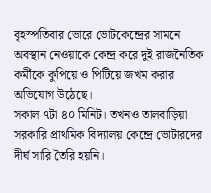বৃহস্পতিবার ভোরে ভোটকেন্দ্রের সামনে অবস্থান নেওয়াকে কেন্দ্র করে দুই রাজনৈতিক কর্মীকে কুপিয়ে ও পিটিয়ে জখম করার অভিযোগ উঠেছে।
সকাল ৭টা ৪০ মিনিট। তখনও তালবাড়িয়া সরকারি প্রাথমিক বিদ্যালয় কেন্দ্রে ভোটারদের দীর্ঘ সারি তৈরি হয়নি।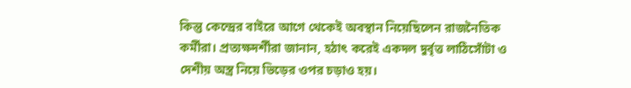কিন্তু কেন্দ্রের বাইরে আগে থেকেই অবস্থান নিয়েছিলেন রাজনৈতিক কর্মীরা। প্রত্যক্ষদর্শীরা জানান, হঠাৎ করেই একদল দুর্বৃত্ত লাঠিসোঁটা ও দেশীয় অস্ত্র নিয়ে ভিড়ের ওপর চড়াও হয়।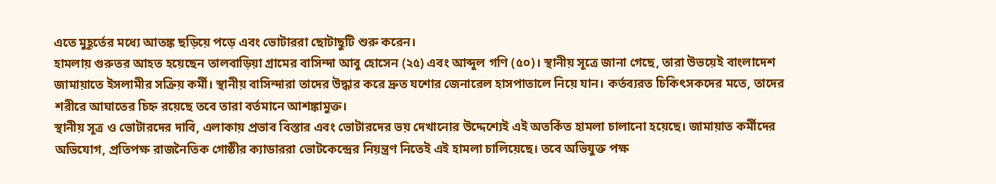এতে মুহূর্তের মধ্যে আতঙ্ক ছড়িয়ে পড়ে এবং ভোটাররা ছোটাছুটি শুরু করেন।
হামলায় গুরুতর আহত হয়েছেন তালবাড়িয়া গ্রামের বাসিন্দা আবু হোসেন (২৫) এবং আব্দুল গণি (৫০)। স্থানীয় সূত্রে জানা গেছে, তারা উভয়েই বাংলাদেশ জামায়াতে ইসলামীর সক্রিয় কর্মী। স্থানীয় বাসিন্দারা তাদের উদ্ধার করে দ্রুত যশোর জেনারেল হাসপাতালে নিয়ে যান। কর্তব্যরত চিকিৎসকদের মতে, তাদের শরীরে আঘাতের চিহ্ন রয়েছে তবে তারা বর্তমানে আশঙ্কামুক্ত।
স্থানীয় সূত্র ও ভোটারদের দাবি, এলাকায় প্রভাব বিস্তার এবং ভোটারদের ভয় দেখানোর উদ্দেশ্যেই এই অতর্কিত হামলা চালানো হয়েছে। জামায়াত কর্মীদের অভিযোগ, প্রতিপক্ষ রাজনৈতিক গোষ্ঠীর ক্যাডাররা ভোটকেন্দ্রের নিয়ন্ত্রণ নিতেই এই হামলা চালিয়েছে। তবে অভিযুক্ত পক্ষ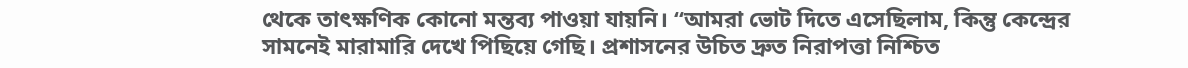থেকে তাৎক্ষণিক কোনো মন্তব্য পাওয়া যায়নি। “আমরা ভোট দিতে এসেছিলাম, কিন্তু কেন্দ্রের সামনেই মারামারি দেখে পিছিয়ে গেছি। প্রশাসনের উচিত দ্রুত নিরাপত্তা নিশ্চিত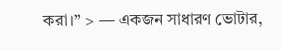করা।” > — একজন সাধারণ ভোটার,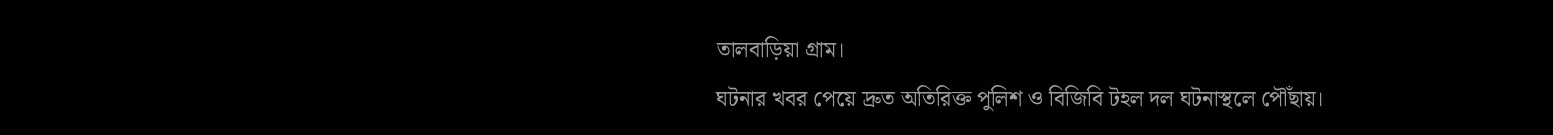তালবাড়িয়া গ্রাম।
ঘটনার খবর পেয়ে দ্রুত অতিরিক্ত পুলিশ ও বিজিবি টহল দল ঘটনাস্থলে পৌঁছায়।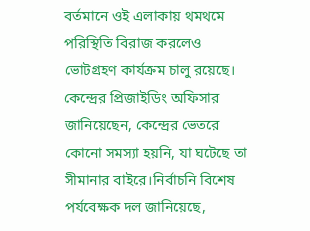বর্তমানে ওই এলাকায় থমথমে পরিস্থিতি বিরাজ করলেও ভোটগ্রহণ কার্যক্রম চালু রয়েছে। কেন্দ্রের প্রিজাইডিং অফিসার জানিয়েছেন, কেন্দ্রের ভেতরে কোনো সমস্যা হয়নি, যা ঘটেছে তা সীমানার বাইরে।নির্বাচনি বিশেষ পর্যবেক্ষক দল জানিয়েছে,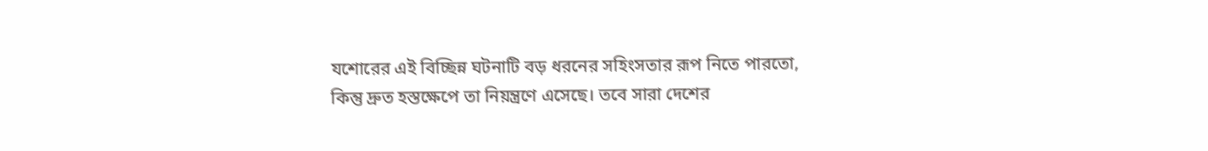যশোরের এই বিচ্ছিন্ন ঘটনাটি বড় ধরনের সহিংসতার রূপ নিতে পারতো, কিন্তু দ্রুত হস্তক্ষেপে তা নিয়ন্ত্রণে এসেছে। তবে সারা দেশের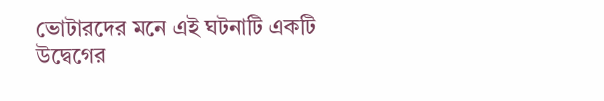ভোটারদের মনে এই ঘটনাটি একটি উদ্বেগের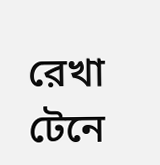রেখা টেনে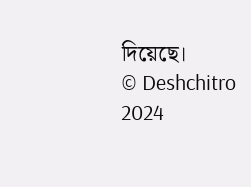দিয়েছে।
© Deshchitro 2024